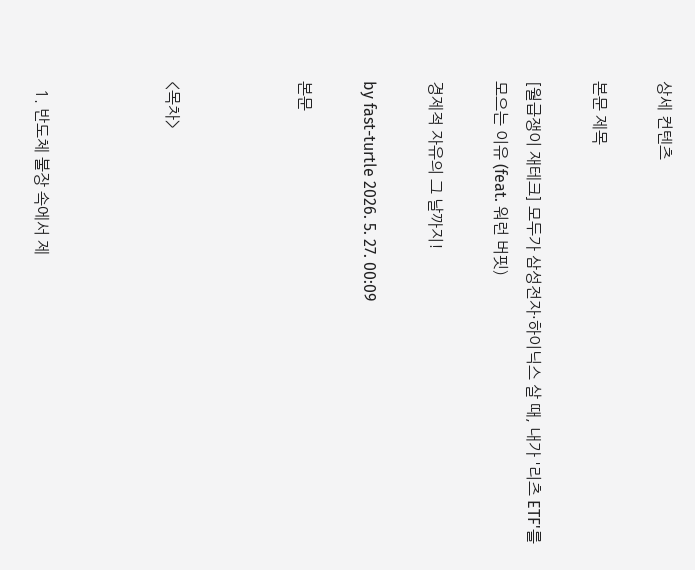상세 컨텐츠

본문 제목

[월급쟁이 재테크] 모두가 삼성전자·하이닉스 살 때, 내가 '리츠 ETF'를 모으는 이유 (feat. 워런 버핏)

경제적 자유의 그 날까지!

by fast-turtle 2026. 5. 27. 00:09

본문



<목차>



  1. 반도체 불장 속에서 제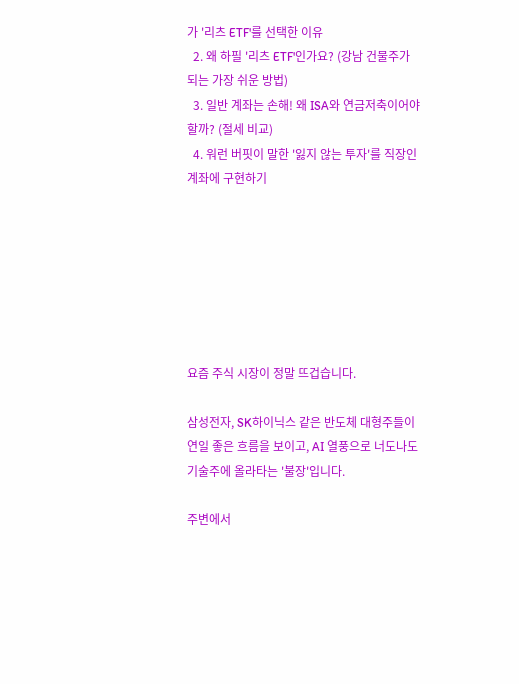가 '리츠 ETF'를 선택한 이유
  2. 왜 하필 '리츠 ETF'인가요? (강남 건물주가 되는 가장 쉬운 방법)
  3. 일반 계좌는 손해! 왜 ISA와 연금저축이어야 할까? (절세 비교)
  4. 워런 버핏이 말한 '잃지 않는 투자'를 직장인 계좌에 구현하기







요즘 주식 시장이 정말 뜨겁습니다.

삼성전자, SK하이닉스 같은 반도체 대형주들이 연일 좋은 흐름을 보이고, AI 열풍으로 너도나도 기술주에 올라타는 '불장'입니다.

주변에서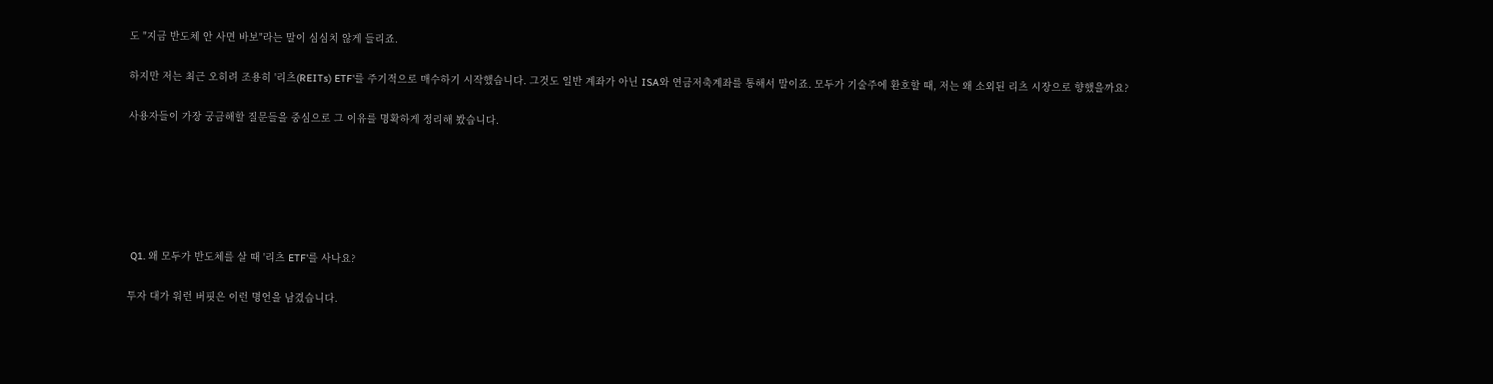도 "지금 반도체 안 사면 바보"라는 말이 심심치 않게 들리죠.

하지만 저는 최근 오히려 조용히 '리츠(REITs) ETF'를 주기적으로 매수하기 시작했습니다. 그것도 일반 계좌가 아닌 ISA와 연금저축계좌를 통해서 말이죠. 모두가 기술주에 환호할 때, 저는 왜 소외된 리츠 시장으로 향했을까요?

사용자들이 가장 궁금해할 질문들을 중심으로 그 이유를 명확하게 정리해 봤습니다.






 Q1. 왜 모두가 반도체를 살 때 '리츠 ETF'를 사나요?

투자 대가 워런 버핏은 이런 명언을 남겼습니다.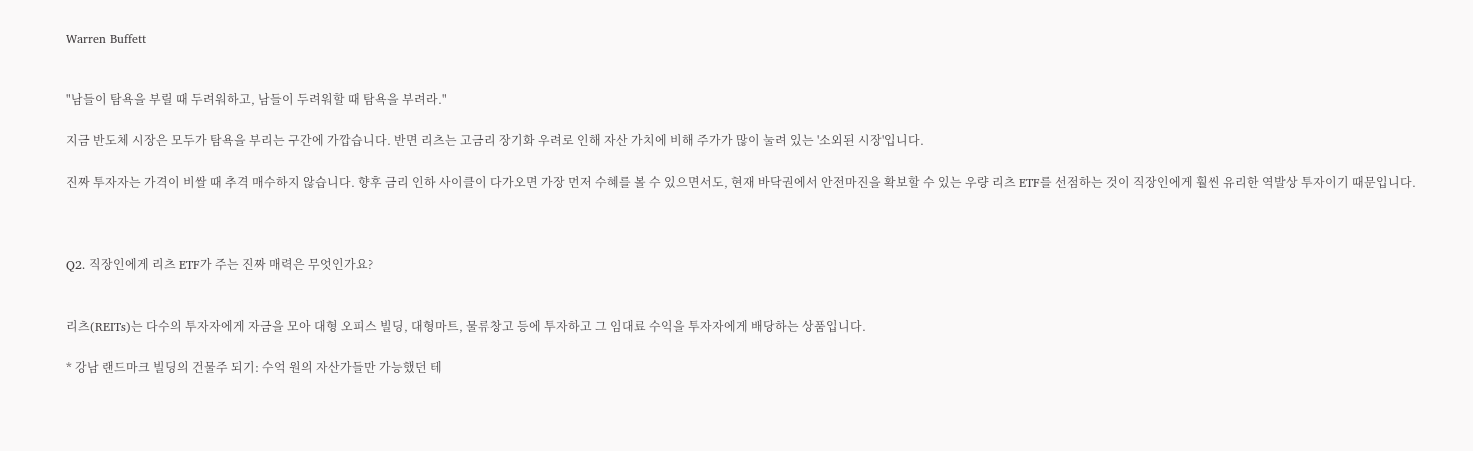Warren Buffett


"남들이 탐욕을 부릴 때 두려워하고, 남들이 두려워할 때 탐욕을 부려라."

지금 반도체 시장은 모두가 탐욕을 부리는 구간에 가깝습니다. 반면 리츠는 고금리 장기화 우려로 인해 자산 가치에 비해 주가가 많이 눌려 있는 '소외된 시장'입니다.

진짜 투자자는 가격이 비쌀 때 추격 매수하지 않습니다. 향후 금리 인하 사이클이 다가오면 가장 먼저 수혜를 볼 수 있으면서도, 현재 바닥권에서 안전마진을 확보할 수 있는 우량 리츠 ETF를 선점하는 것이 직장인에게 훨씬 유리한 역발상 투자이기 때문입니다.



Q2. 직장인에게 리츠 ETF가 주는 진짜 매력은 무엇인가요?


리츠(REITs)는 다수의 투자자에게 자금을 모아 대형 오피스 빌딩, 대형마트, 물류창고 등에 투자하고 그 임대료 수익을 투자자에게 배당하는 상품입니다.

* 강남 랜드마크 빌딩의 건물주 되기: 수억 원의 자산가들만 가능했던 테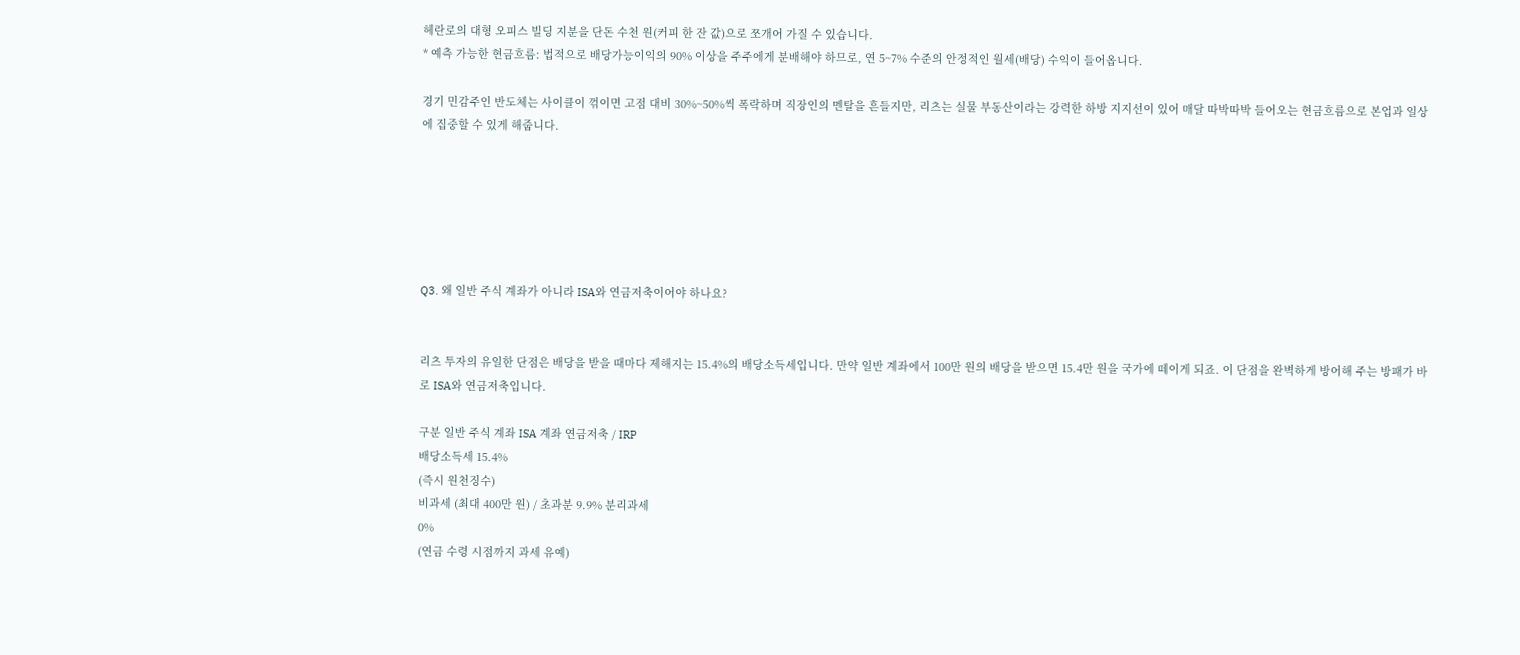헤란로의 대형 오피스 빌딩 지분을 단돈 수천 원(커피 한 잔 값)으로 쪼개어 가질 수 있습니다.
* 예측 가능한 현금흐름: 법적으로 배당가능이익의 90% 이상을 주주에게 분배해야 하므로, 연 5~7% 수준의 안정적인 월세(배당) 수익이 들어옵니다.

경기 민감주인 반도체는 사이클이 꺾이면 고점 대비 30%~50%씩 폭락하며 직장인의 멘탈을 흔들지만, 리츠는 실물 부동산이라는 강력한 하방 지지선이 있어 매달 따박따박 들어오는 현금흐름으로 본업과 일상에 집중할 수 있게 해줍니다.






Q3. 왜 일반 주식 계좌가 아니라 ISA와 연금저축이어야 하나요?


리츠 투자의 유일한 단점은 배당을 받을 때마다 제해지는 15.4%의 배당소득세입니다. 만약 일반 계좌에서 100만 원의 배당을 받으면 15.4만 원을 국가에 떼이게 되죠. 이 단점을 완벽하게 방어해 주는 방패가 바로 ISA와 연금저축입니다.

구분 일반 주식 계좌 ISA 계좌 연금저축 / IRP
배당소득세 15.4%
(즉시 원천징수)
비과세 (최대 400만 원) / 초과분 9.9% 분리과세
0%
(연금 수령 시점까지 과세 유예)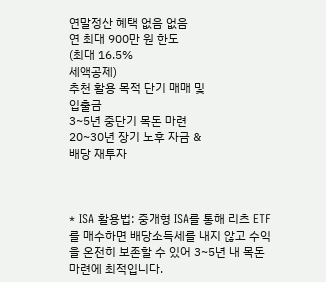연말정산 혜택 없음 없음
연 최대 900만 원 한도
(최대 16.5%
세액공제)
추천 활용 목적 단기 매매 및
입출금
3~5년 중단기 목돈 마련
20~30년 장기 노후 자금 &
배당 재투자



* ISA 활용법: 중개형 ISA를 통해 리츠 ETF를 매수하면 배당소득세를 내지 않고 수익을 온전히 보존할 수 있어 3~5년 내 목돈 마련에 최적입니다.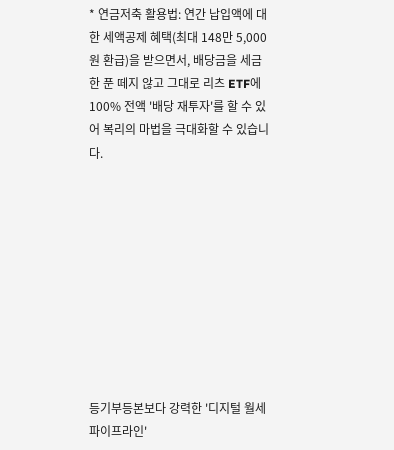* 연금저축 활용법: 연간 납입액에 대한 세액공제 혜택(최대 148만 5,000원 환급)을 받으면서, 배당금을 세금 한 푼 떼지 않고 그대로 리츠 ETF에 100% 전액 '배당 재투자'를 할 수 있어 복리의 마법을 극대화할 수 있습니다.










등기부등본보다 강력한 '디지털 월세 파이프라인'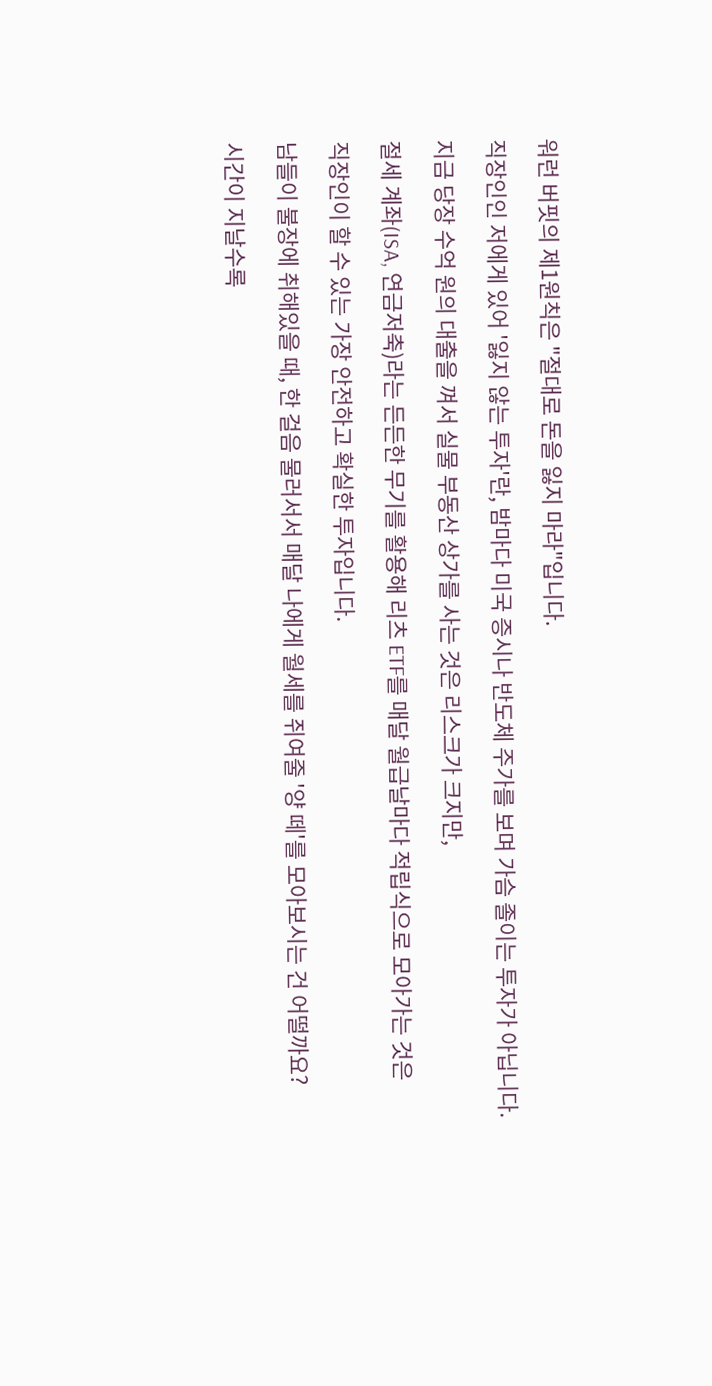워런 버핏의 제1원칙은 "절대로 돈을 잃지 마라"입니다.

직장인인 저에게 있어 '잃지 않는 투자'란, 밤마다 미국 증시나 반도체 주가를 보며 가슴 졸이는 투자가 아닙니다.

지금 당장 수억 원의 대출을 껴서 실물 부동산 상가를 사는 것은 리스크가 크지만,

절세 계좌(ISA, 연금저축)라는 든든한 무기를 활용해 리츠 ETF를 매달 월급날마다 적립식으로 모아가는 것은

직장인이 할 수 있는 가장 안전하고 확실한 투자입니다.

남들이 불장에 취해있을 때, 한 걸음 물러서서 매달 나에게 월세를 쥐여줄 '양 떼'를 모아보시는 건 어떨까요?

시간이 지날수록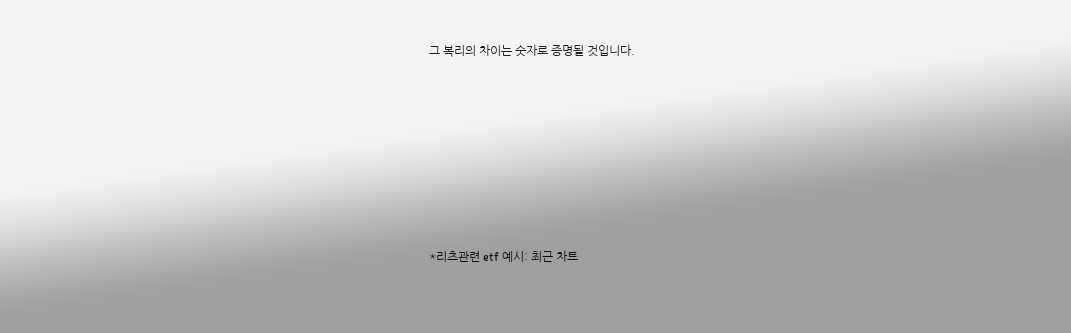그 복리의 차이는 숫자로 증명될 것입니다.







*리츠관련 etf 예시: 최근 차트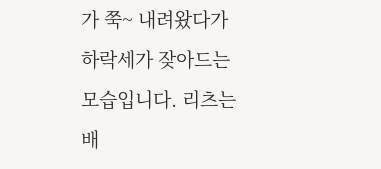가 쭉~ 내려왔다가 하락세가 잦아드는 모습입니다. 리츠는 배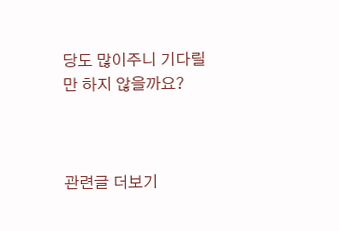당도 많이주니 기다릴만 하지 않을까요?



관련글 더보기